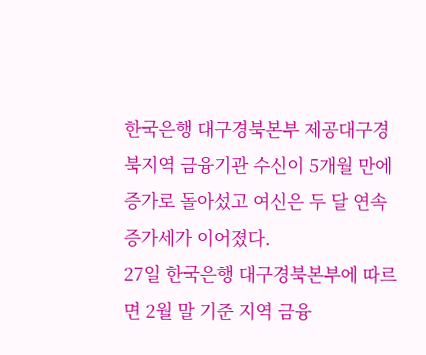한국은행 대구경북본부 제공대구경북지역 금융기관 수신이 5개월 만에 증가로 돌아섰고 여신은 두 달 연속 증가세가 이어졌다.
27일 한국은행 대구경북본부에 따르면 2월 말 기준 지역 금융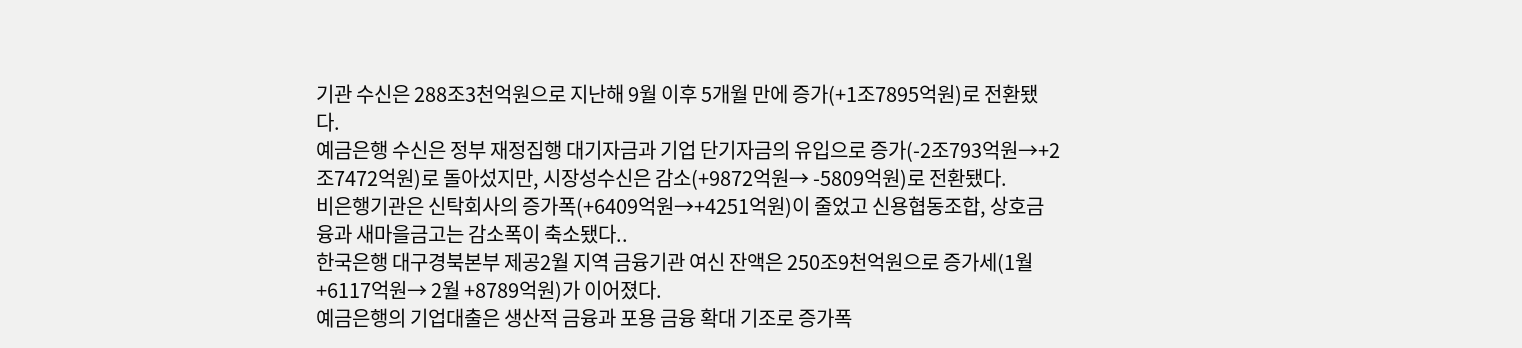기관 수신은 288조3천억원으로 지난해 9월 이후 5개월 만에 증가(+1조7895억원)로 전환됐다.
예금은행 수신은 정부 재정집행 대기자금과 기업 단기자금의 유입으로 증가(-2조793억원→+2조7472억원)로 돌아섰지만, 시장성수신은 감소(+9872억원→ -5809억원)로 전환됐다.
비은행기관은 신탁회사의 증가폭(+6409억원→+4251억원)이 줄었고 신용협동조합, 상호금융과 새마을금고는 감소폭이 축소됐다..
한국은행 대구경북본부 제공2월 지역 금융기관 여신 잔액은 250조9천억원으로 증가세(1월 +6117억원→ 2월 +8789억원)가 이어졌다.
예금은행의 기업대출은 생산적 금융과 포용 금융 확대 기조로 증가폭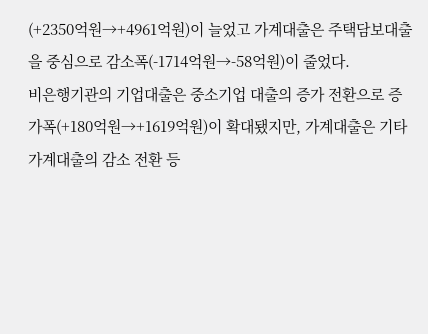(+2350억원→+4961억원)이 늘었고 가계대출은 주택담보대출을 중심으로 감소폭(-1714억원→-58억원)이 줄었다.
비은행기관의 기업대출은 중소기업 대출의 증가 전환으로 증가폭(+180억원→+1619억원)이 확대됐지만, 가계대출은 기타가계대출의 감소 전환 등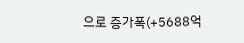으로 증가폭(+5688억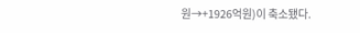원→+1926억원)이 축소됐다.